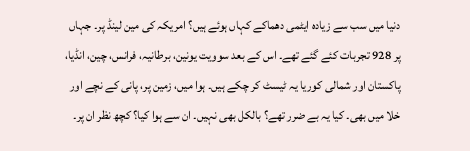دنیا میں سب سے زیادہ ایٹمی دھماکے کہاں ہوئے ہیں؟ امریکہ کی مین لینڈ پر۔ جہاں پر 928 تجربات کئے گئے تھے۔ اس کے بعد سوویت یونین، برطانیہ، فرانس، چین، انڈیا، پاکستان اور شمالی کوریا یہ ٹیسٹ کر چکے ہیں۔ ہوا میں، زمین پر، پانی کے نچے اور خلا میں بھی۔ کیا یہ بے ضرر تھے؟ بالکل بھی نہیں۔ ان سے ہوا کیا؟ کچھ نظر ان پر۔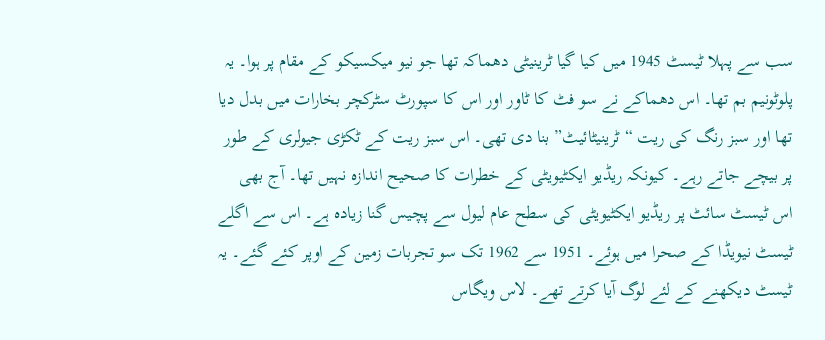سب سے پہلا ٹیسٹ 1945 میں کیا گیا ٹرینیٹی دھماکہ تھا جو نیو میکسیکو کے مقام پر ہوا۔ یہ پلوٹونیم بم تھا۔ اس دھماکے نے سو فٹ کا ٹاور اور اس کا سپورٹ سٹرکچر بخارات میں بدل دیا تھا اور سبز رنگ کی ریت “ٹرینیٹائیٹ” بنا دی تھی۔ اس سبز ریت کے ٹکڑی جیولری کے طور پر بیچے جاتے رہے۔ کیونکہ ریڈیو ایکٹیویٹی کے خطرات کا صحیح اندازہ نہیں تھا۔ آج بھی اس ٹیسٹ سائٹ پر ریڈیو ایکٹیویٹی کی سطح عام لیول سے پچیس گنا زیادہ ہے۔ اس سے اگلے ٹیسٹ نیویڈا کے صحرا میں ہوئے۔ 1951 سے 1962 تک سو تجربات زمین کے اوپر کئے گئے۔ یہ ٹیسٹ دیکھنے کے لئے لوگ آیا کرتے تھے۔ لاس ویگاس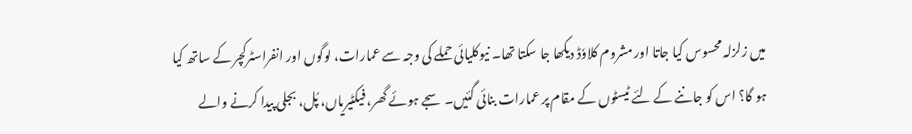میں زلزلہ محسوس کیا جاتا اور مشروم کلاوٗڈ دیکھا جا سکتا تھا۔ نیوکلیائی حملے کی وجہ سے عمارات، لوگوں اور انفراسٹرکچر کے ساتھ کیا ہو گا؟ اس کو جاننے کے لئے ٹیسٹوں کے مقام پر عمارات بنائی گئیں۔ سجے ہوئے گھر، فیکٹیریاں، پُل، بجلی پیدا کرنے والے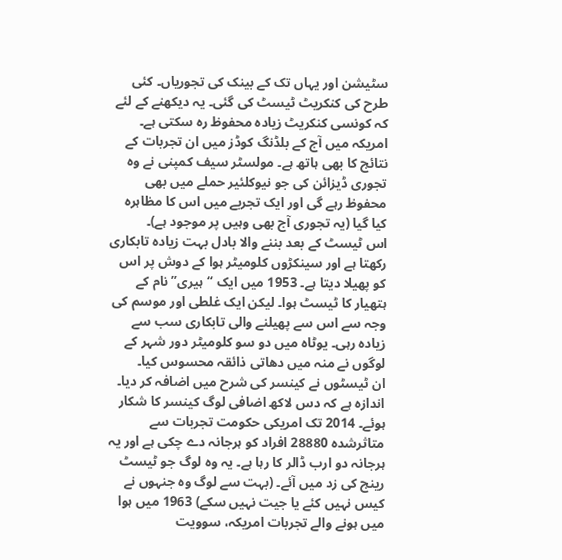سٹیشن اور یہاں تک کے بینک کی تجوریاں۔ کئی طرح کی کنکریٹ ٹیسٹ کی گئی۔ یہ دیکھنے کے لئے کہ کونسی کنکریٹ زیادہ محفوظ رہ سکتی ہے۔ امریکہ میں آج کے بلڈنگ کوڈز میں ان تجربات کے نتائج کا بھی ہاتھ ہے۔ مولسٹر سیف کمپنی نے وہ تجوری ڈیزائن کی جو نیوکلئیر حملے میں بھی محفوظ رہے گی اور ایک تجربے میں اس کا مظاہرہ کیا گیا (یہ تجوری آج بھی وہیں پر موجود ہے)۔
اس ٹیسٹ کے بعد بننے والا بادل بہت زیادہ تابکاری رکھتا ہے اور سینکڑوں کلومیٹر ہوا کے دوش پر اس کو پھیلا دیتا ہے۔ 1953 میں ایک “ہیری” نام کے ہتھیار کا ٹیسٹ ہوا۔ لیکن ایک غلطی اور موسم کی وجہ سے اس سے پھیلنے والی تابکاری سب سے زیادہ رہی۔ یوٹاہ میں دو سو کلومیٹر دور شہر کے لوگوں نے منہ میں دھاتی ذائقہ محسوس کیا۔
ان ٹیسٹوں نے کینسر کی شرح میں اضافہ کر دیا۔ اندازہ ہے کہ دس لاکھ اضافی لوگ کینسر کا شکار ہوئے۔ 2014 تک امریکی حکومت تجربات سے متاثرشدہ 28880 افراد کو ہرجانہ دے چکی ہے اور یہ ہرجانہ دو ارب ڈالر کا رہا ہے۔ یہ وہ لوگ جو ٹیسٹ رینج کی زد میں آئے۔ (بہت سے لوگ وہ جنہوں نے کیس نہیں کئے یا جیت نہیں سکے) 1963 میں ہوا میں ہونے والے تجربات امریکہ، سوویت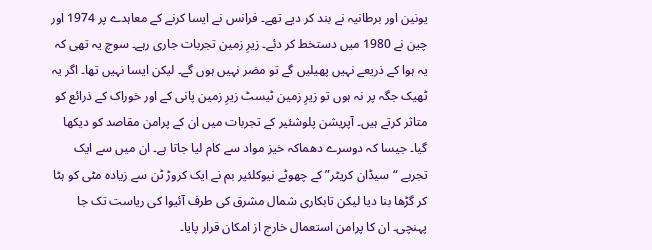یونین اور برطانیہ نے بند کر دیے تھے۔ فرانس نے ایسا کرنے کے معاہدے پر 1974 اور چین نے 1980 میں دستخط کر دئے۔ زیرِ زمین تجربات جاری رہے۔ سوچ یہ تھی کہ یہ ہوا کے ذریعے نہیں پھیلیں گے تو مضر نہیں ہوں گے۔ لیکن ایسا نہیں تھا۔ اگر یہ ٹھیک جگہ پر نہ ہوں تو زیرِ زمین ٹیسٹ زیرِ زمین پانی کے اور خوراک کے ذرائع کو متاثر کرتے ہیں۔ آپریشن پلوشئیر کے تجربات میں ان کے پرامن مقاصد کو دیکھا گیا۔ جیسا کہ دوسرے دھماکہ خیز مواد سے کام لیا جاتا ہے۔ ان میں سے ایک تجربے “سیڈان کریٹر” کے چھوٹے نیوکلئیر بم نے ایک کروڑ ٹن سے زیادہ مٹی کو ہٹا کر گڑھا بنا دیا لیکن تابکاری شمال مشرق کی طرف آئیوا کی ریاست تک جا پہنچی۔ ان کا پرامن استعمال خارج از امکان قرار پایا۔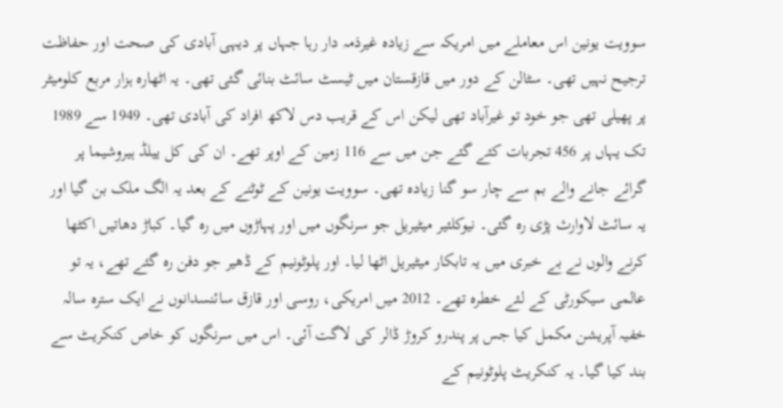سوویت یونین اس معاملے میں امریکہ سے زیادہ غیرذمہ دار رہا جہاں پر دیہی آبادی کی صحت اور حفاظت ترجیح نہیں تھی۔ سٹالن کے دور میں قازقستان میں ٹیسٹ سائٹ بنائی گئی تھی۔ یہ اٹھارہ ہزار مربع کلومیٹر پر پھیلی تھی جو خود تو غیرآباد تھی لیکن اس کے قریب دس لاکھ افراد کی آبادی تھی۔ 1949 سے 1989 تک یہاں پر 456 تجربات کئے گئے جن میں سے 116 زمین کے اوپر تھے۔ ان کی کل ییلڈ ہیروشیما پر گرائے جانے والے بم سے چار سو گنا زیادہ تھی۔ سوویت یونین کے ٹوٹنے کے بعد یہ الگ ملک بن گیا اور یہ سائٹ لاوارث پڑی رہ گئی۔ نیوکلئیر میٹیریل جو سرنگوں میں اور پہاڑوں میں رہ گیا۔ کباڑ دھاتیں اکٹھا کرنے والوں نے بے خبری میں یہ تابکار میٹیریل اٹھا لیا۔ اور پلوٹونیم کے ڈھیر جو دفن رہ گئے تھے، یہ تو عالمی سیکورٹی کے لئے خطرہ تھے۔ 2012 میں امریکی، روسی اور قازق سائنسدانوں نے ایک سترہ سالہ خفیہ آپریشن مکمل کیا جس پر پندرو کروڑ ڈالر کی لاگت آئی۔ اس میں سرنگوں کو خاص کنکریٹ سے بند کیا گیا۔ یہ کنکریٹ پلوٹونیم کے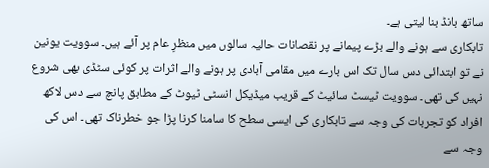ساتھ بانڈ بنا لیتی ہے۔
تابکاری سے ہونے والے بڑے پیمانے پر نقصانات حالیہ سالوں میں منظرِ عام پر آئے ہیں۔ سوویت یونین نے تو ابتدائی دس سال تک اس بارے میں مقامی آبادی پر ہونے والے اثرات پر کوئی سٹڈی بھی شروع نہیں کی تھی۔ سوویت ٹیسٹ سائیٹ کے قریب میڈیکل انسٹی ٹیوٹ کے مطابق پانچ سے دس لاکھ افراد کو تجربات کی وجہ سے تابکاری کی ایسی سطح کا سامنا کرنا پڑا جو خطرناک تھی۔ اس کی وجہ سے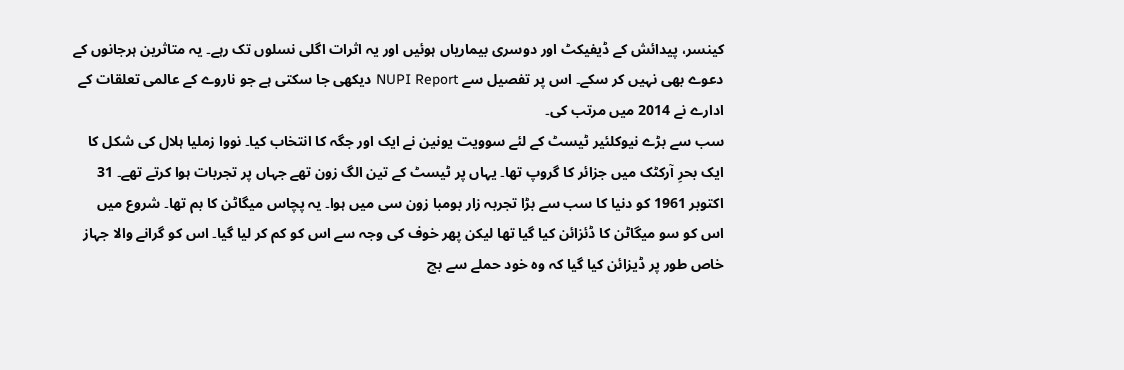کینسر، پیدائش کے ڈیفیکٹ اور دوسری بیماریاں ہوئیں اور یہ اثرات اگلی نسلوں تک رہے۔ یہ متاثرین ہرجانوں کے دعوے بھی نہیں کر سکے۔ اس پر تفصیل سے NUPI Report دیکھی جا سکتی ہے جو ناروے کے عالمی تعلقات کے ادارے نے 2014 میں مرتب کی۔
سب سے بڑے نیوکلئیر ٹیسٹ کے لئے سوویت یونین نے ایک اور جگہ کا انتخاب کیا۔ نووا زملیا ہلال کی شکل کا ایک بحرِ آرکٹک میں جزائر کا گروپ تھا۔ یہاں پر ٹیسٹ کے تین الگ زون تھے جہاں پر تجربات ہوا کرتے تھے۔ 31 اکتوبر 1961 کو دنیا کا سب سے بڑا تجربہ زار بومبا زون سی میں ہوا۔ یہ پچاس میگاٹن کا بم تھا۔ شروع میں اس کو سو میگاٹن کا ڈئزائن کیا گیا تھا لیکن پھر خوف کی وجہ سے اس کو کم کر لیا گیا۔ اس کو گرانے والا جہاز خاص طور پر ڈیزائن کیا گیا کہ وہ خود حملے سے بچ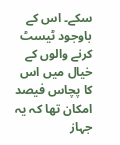سکے۔ اس کے باوجود ٹیسٹ کرنے والوں کے خیال میں اس کا پچاس فیصد امکان تھا کہ یہ جہاز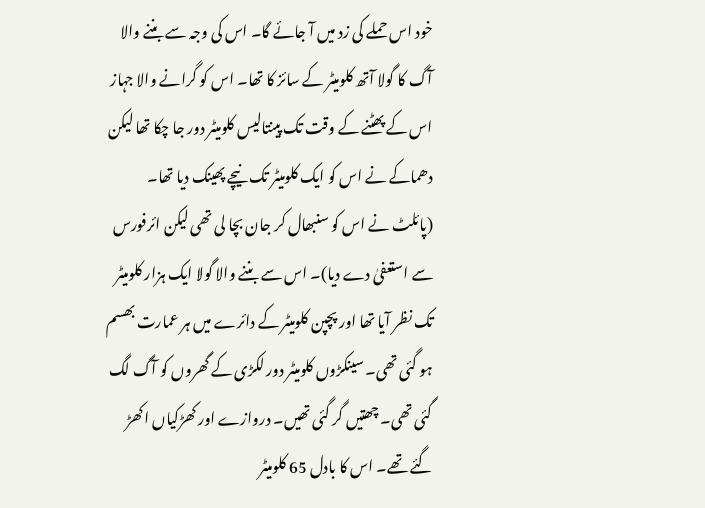خود اس حملے کی زد میں آ جائے گا۔ اس کی وجہ سے بننے والا آگ کا گولا آتھ کلومیٹر کے سائز کا تھا۔ اس کو گرانے والا جہاز اس کے پھٹنے کے وقت تک پینتالیس کلومیٹر دور جا چکا تھا لیکن دھماکے نے اس کو ایک کلومیٹر تک نیچے پھینک دیا تھا۔ (پائلٹ نے اس کو سنبھال کر جان بچا لی تھی لیکن ائرفورس سے استعفیٰ دے دیا)۔ اس سے بننے والا گولا ایک ہزار کلومیٹر تک نظر آیا تھا اور پچپن کلومیٹر کے دائرے میں ہر عمارت بھسم ہو گئی تھی۔ سینکڑوں کلومیٹر دور لکڑی کے گھروں کو آگ لگ گئی تھی۔ چھتیں گر گئی تھیں۔ دروازے اور کھڑکیاں اکھڑ گئے تھے۔ اس کا بادل 65 کلومیٹر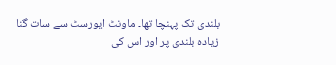بلندی تک پہنچا تھا۔ ماونٹ ایورسٹ سے سات گنا زیادہ بلندی پر اور اس کی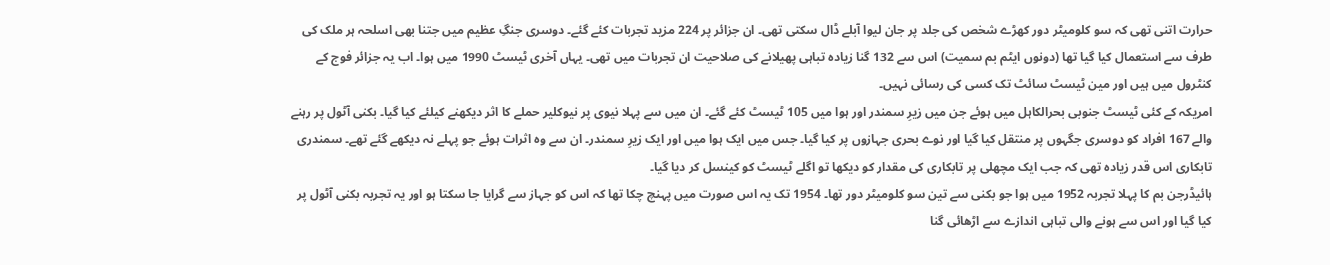حرارت اتنی تھی کہ سو کلومیٹر دور کھڑے شخص کی جلد پر جان لیوا آبلے ڈال سکتی تھی۔ ان جزائر پر 224 مزید تجربات کئے گئے۔ دوسری جنگِ عظیم میں جتنا بھی اسلحہ ہر ملک کی طرف سے استعمال کیا گیا تھا (دونوں ایٹم بم سمیت) اس سے 132 گنا زیادہ تباہی پھیلانے کی صلاحیت ان تجربات میں تھی۔ یہاں آخری ٹیسٹ 1990 میں ہوا۔ اب یہ جزائر فوج کے کنٹرول میں ہیں اور مین ٹیسٹ سائٹ تک کسی کی رسائی نہیں۔
امریکہ کے کئی ٹیسٹ جنوبی بحرالکاہل میں ہوئے جن میں زیرِ سمندر اور ہوا میں 105 ٹیسٹ کئے گئے۔ ان میں سے پہلا نیوی پر نیوکلیر حملے کا اثر دیکھنے کیلئے کیا گیا۔ بکنی آٹول پر رہنے والے 167 افراد کو دوسری جگہوں پر منتقل کیا گیا اور نوے بحری جہازوں پر کیا گیا۔ جس میں ایک ہوا میں اور ایک زیرِ سمندر۔ ان سے وہ اثرات ہوئے جو پہلے نہ دیکھے گئے تھے۔ سمندری تابکاری اس قدر زیادہ تھی کہ جب ایک مچھلی پر تابکاری کی مقدار کو دیکھا تو اگلے ٹیسٹ کو کینسل کر دیا گیا۔
ہائیڈرجن بم کا پہلا تجربہ 1952 میں ہوا جو بکنی سے تین سو کلومیٹر دور تھا۔ 1954 تک یہ اس صورت میں پہنچ چکا تھا کہ اس کو جہاز سے گرایا جا سکتا ہو اور یہ تجربہ بکنی آٹول پر کیا گیا اور اس سے ہونے والی تباہی اندازے سے اڑھائی گنا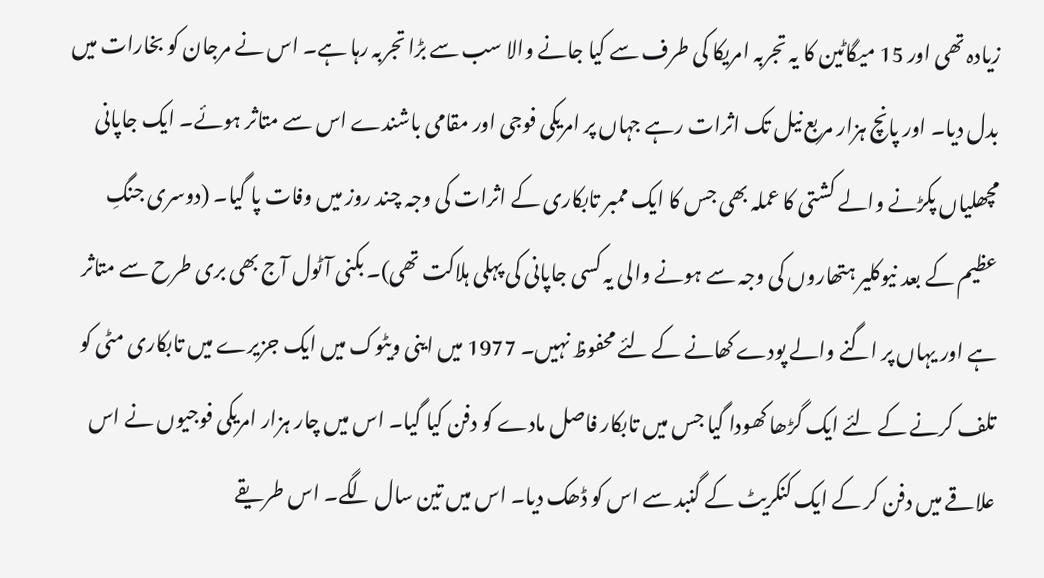زیادہ تھی اور 15 میگاٹین کا یہ تجربہ امریکا کی طرف سے کیا جانے والا سب سے بڑا تجربہ رہا ہے۔ اس نے مرجان کو بخارات میں بدل دیا۔ اور پانچ ہزار مربع نیل تک اثرات رہے جہاں پر امریکی فوجی اور مقامی باشندے اس سے متاثر ہوئے۔ ایک جاپانی مچھلیاں پکڑنے والے کشتی کا عملہ بھی جس کا ایک ممبر تابکاری کے اثرات کی وجہ چند روز میں وفات پا گیا۔ (دوسری جنگِ عظیم کے بعد نیوکلیر ہتھاروں کی وجہ سے ہونے والی یہ کسی جاپانی کی پہلی ہلاکت تھی)۔ بکنی آٹول آج بھی بری طرح سے متاثر ہے اور یہاں پر اگنے والے پودے کھانے کے لئے محفوظ نہیں۔ 1977 میں اینی ویٹوک میں ایک جزیرے میں تابکاری مٹی کو تلف کرنے کے لئے ایک گڑھا کھودا گیا جس میں تابکار فاصل مادے کو دفن کیا گیا۔ اس میں چار ہزار امریکی فوجیوں نے اس علاقے میں دفن کر کے ایک کنکریٹ کے گنبد سے اس کو ڈھک دیا۔ اس میں تین سال لگے۔ اس طریقے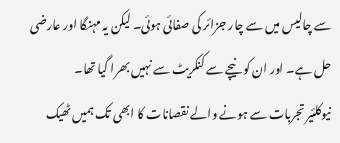سے چالیس میں سے چار جزائر کی صفائی ہوئی۔ لیکن یہ مہنگا اور عارضی حل ہے۔ اور ان کو نیچے سے کنکریٹ سے نہیں بھرا گیا تھا۔
نیوکلئیر تجربات سے ہونے والے نقصانات کا ابھی تک ہمیں ٹھیک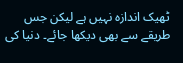ٹھیک اندازہ نہیں ہے لیکن جس طریقے سے بھی دیکھا جائے۔ دنیا کی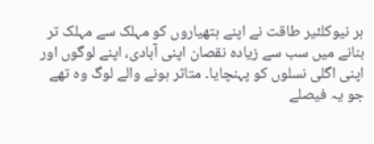ہر نیوکلئیر طاقت نے اپنے ہتھیاروں کو مہلک سے مہلک تر بنانے میں سب سے زیادہ نقصان اپنی آبادی، اپنے لوگوں اور اپنی اگلی نسلوں کو پہنچایا۔ متاثر ہونے والے لوگ وہ تھے جو یہ فیصلے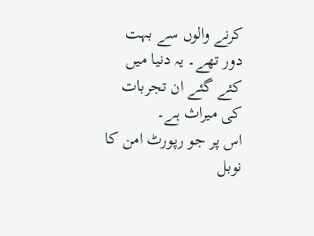کرنے والوں سے بہت دور تھے۔ یہ دنیا میں کئے گئے ان تجربات کی میراث ہے۔
اس پر جو رپورٹ امن کا نوبل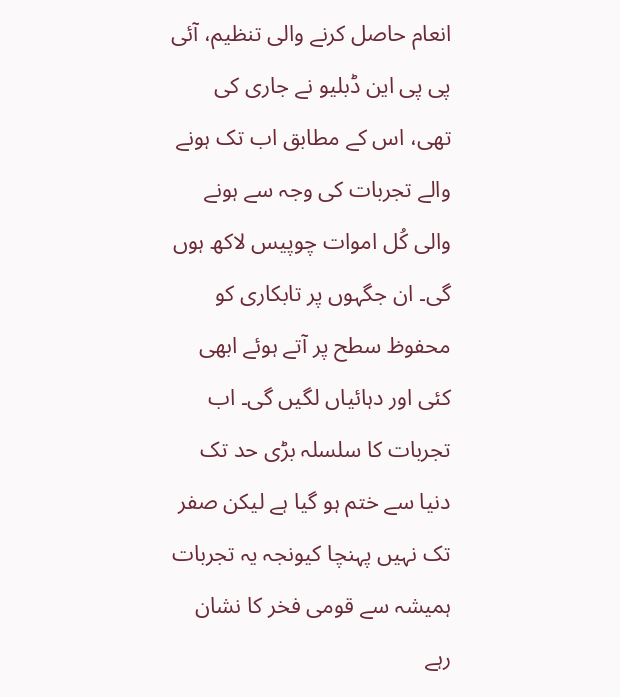انعام حاصل کرنے والی تنظیم، آئی پی پی این ڈبلیو نے جاری کی تھی، اس کے مطابق اب تک ہونے والے تجربات کی وجہ سے ہونے والی کُل اموات چوپیس لاکھ ہوں گی۔ ان جگہوں پر تابکاری کو محفوظ سطح پر آتے ہوئے ابھی کئی اور دہائیاں لگیں گی۔ اب تجربات کا سلسلہ بڑی حد تک دنیا سے ختم ہو گیا ہے لیکن صفر تک نہیں پہنچا کیونجہ یہ تجربات ہمیشہ سے قومی فخر کا نشان رہے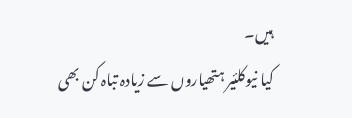ہیں۔
کیا نیوکلئیر ہتھیاروں سے زیادہ تباہ کن بھی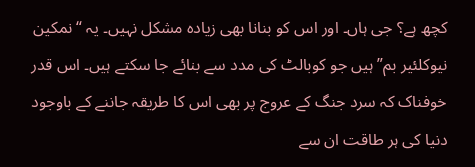کچھ ہے؟ جی ہاں۔ اور اس کو بنانا بھی زیادہ مشکل نہیں۔ یہ “نمکین نیوکلئیر بم” ہیں جو کوبالٹ کی مدد سے بنائے جا سکتے ہیں۔ اس قدر خوفناک کہ سرد جنگ کے عروج پر بھی اس کا طریقہ جاننے کے باوجود دنیا کی ہر طاقت ان سے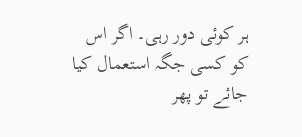ہر کوئی دور رہی۔ اگر اس کو کسی جگہ استعمال کیا جائے تو پھر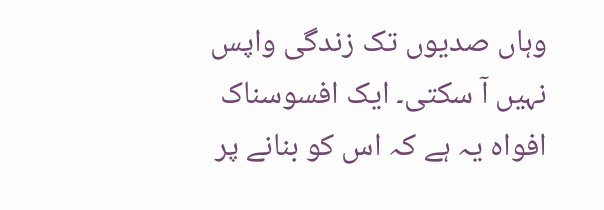وہاں صدیوں تک زندگی واپس نہیں آ سکتی۔ ایک افسوسناک افواہ یہ ہے کہ اس کو بنانے پر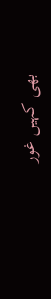بھی کہیں غور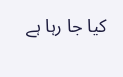کیا جا رہا ہے